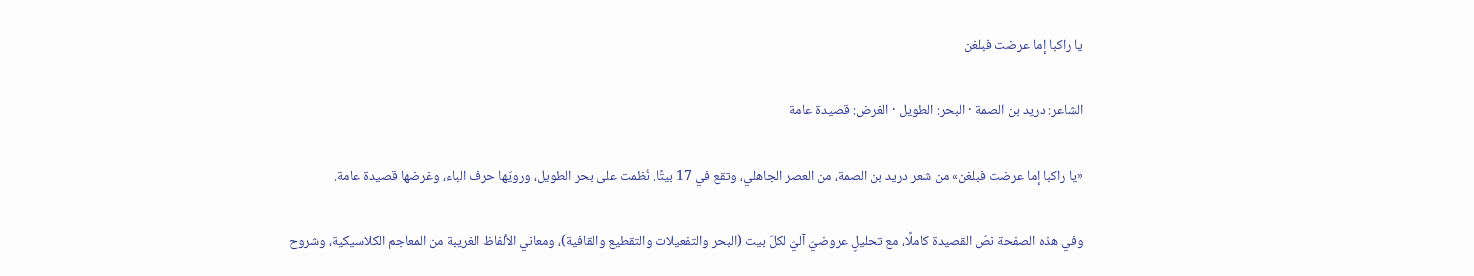يا راكبا إما عرضت فبلغن

الشاعر: دريد بن الصمة · البحر: الطويل · الغرض: قصيدة عامة

«يا راكبا إما عرضت فبلغن» من شعر دريد بن الصمة، من العصر الجاهلي، وتقع في 17 بيتًا. نُظمت على بحر الطويل، ورويّها حرف الباء، وغرضها قصيدة عامة.

وفي هذه الصفحة نصّ القصيدة كاملًا، مع تحليلٍ عروضيّ آليّ لكلّ بيت (البحر والتفعيلات والتقطيع والقافية)، ومعاني الألفاظ الغريبة من المعاجم الكلاسيكية، وشروح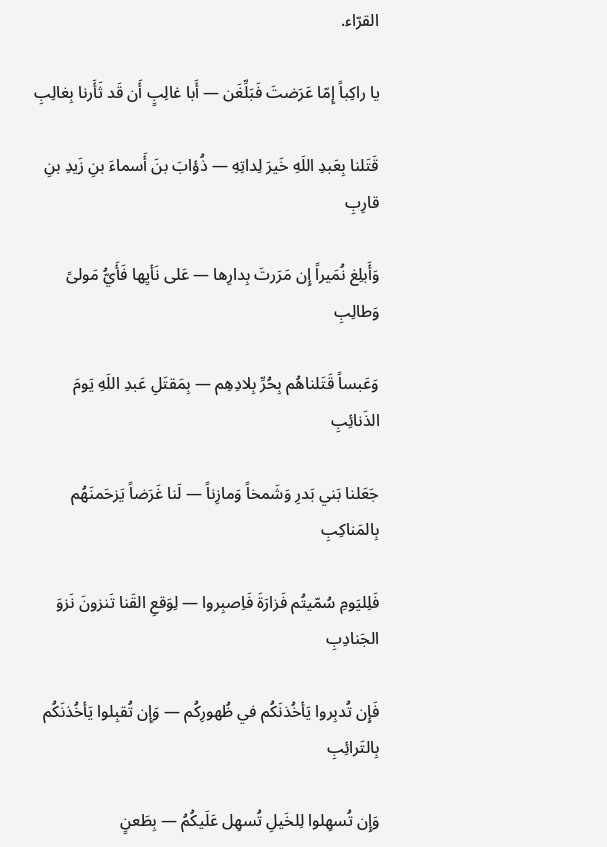القرّاء.

يا راكِباً إِمّا عَرَضتَ فَبَلِّغَن — أَبا غالِبٍ أَن قَد ثَأَرنا بِغالِبِ

قَتَلنا بِعَبدِ اللَهِ خَيرَ لِداتِهِ — ذُؤابَ بنَ أَسماءَ بنِ زَيدِ بنِ قارِبِ

وَأَبلِغ نُمَيراً إِن مَرَرتَ بِدارِها — عَلى نَأيِها فَأَيُّ مَولىً وَطالِبِ

وَعَبساً قَتَلناهُم بِحُرِّ بِلادِهِم — بِمَقتَلِ عَبدِ اللَهِ يَومَ الذَنائِبِ

جَعَلنا بَني بَدرِ وَشَمخاً وَمازِناً — لَنا غَرَضاً يَزحَمنَهُم بِالمَناكِبِ

فَلِليَومِ سُمّيتُم فَزارَةَ فَاِصبِروا — لِوَقعِ القَنا تَنزونَ نَزوَ الجَنادِبِ

فَإِن تُدبِروا يَأخُذنَكُم في ظُهورِكُم — وَإِن تُقبِلوا يَأخُذنَكُم بِالتَرائِبِ

وَإِن تُسهِلوا لِلخَيلِ تُسهِل عَلَيكُمُ — بِطَعنٍ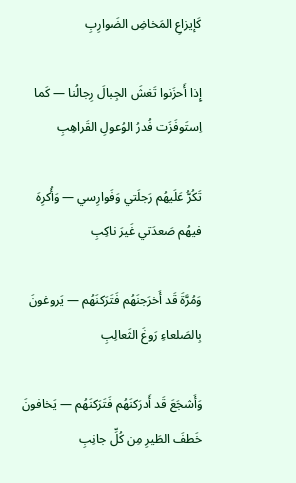كَإيزاعِ المَخاضِ الضَوارِبِ

إِذا أَحزَنوا تَغشَ الجِبالَ رِجالُنا — كَما اِستَوفَزَت فُدرُ الوُعولِ القَراهِبِ

تَكُرُّ عَلَيهُم رَجلَتي وَفَوارِسي — وَأُكرِهَ فيهُم صَعدَتي غَيرَ ناكِبِ

وَمُرَّةَ قَد أَخرَجنَهُم فَتَرَكنَهُم — يَروغونَ بِالصَلعاءِ رَوغَ الثَعالِبِ

وَأَشجَعَ قَد أَدرَكنَهُم فَتَرَكنَهُم — يَخافونَ خَطفَ الطَيرِ مِن كُلِّ جانِبِ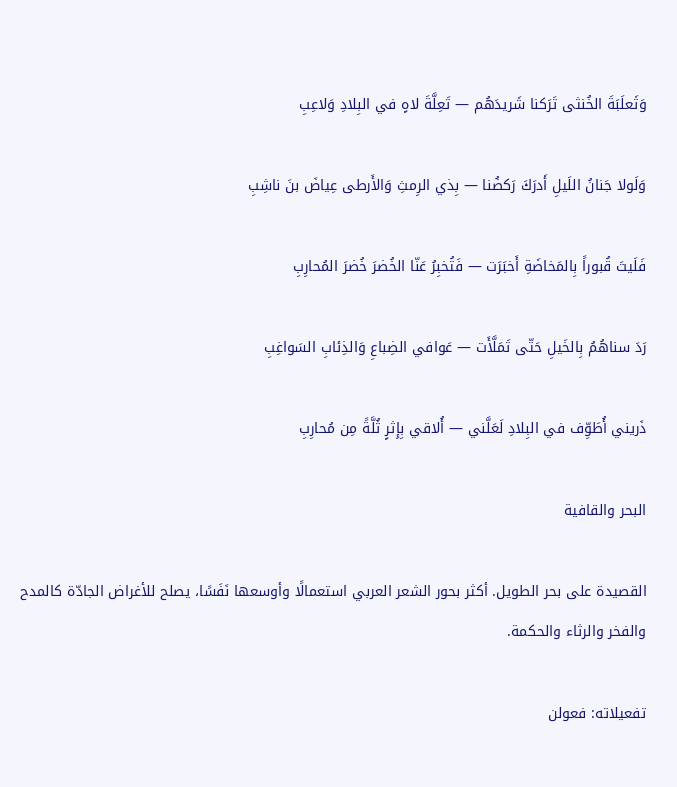وَثَعلَبَةَ الخُنثى تَرَكنا شَريدَهُم — تَعِلَّةَ لاهٍ في البِلادِ وَلاعِبِ

وَلَولا جَنانُ اللَيلِ أَدرَكَ رَكضُنا — بِذي الرِمثِ وَالأَرطى عِياضَ بنَ ناشِبِ

فَلَيتَ قُبوراً بِالمَخاضَةِ أَخبَرَت — فَتُخبِرُ عَنّا الخُضرَ خُضرَ المُحارِبِ

رَدَ سناهُمُ بِالخَيلِ حَتّى تَمَلَّأَت — عَوافي الضِباعِ وَالذِئابِ السَواغِبِ

ذَريني أُطَوِّف في البِلادِ لَعَلَّني — أُلاقي بِإِثرٍ ثُلَّةً مِن مُحارِبِ

البحر والقافية

القصيدة على بحر الطويل. أكثر بحور الشعر العربي استعمالًا وأوسعها نَفَسًا، يصلح للأغراض الجادّة كالمدح والفخر والرثاء والحكمة.

تفعيلاته: فعولن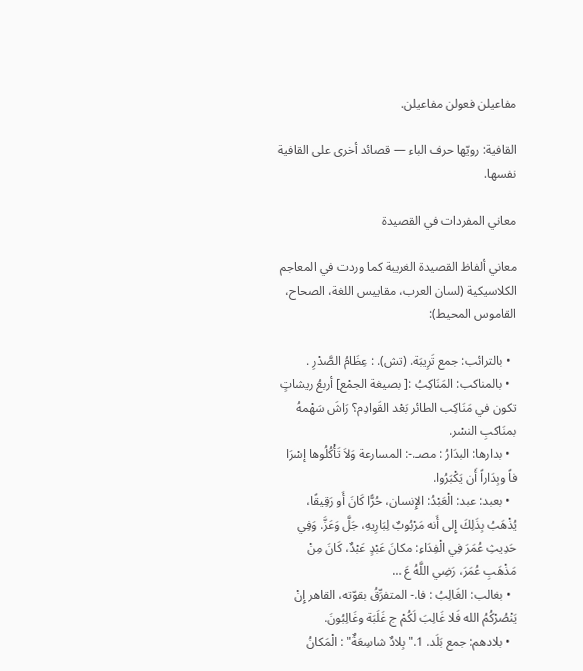مفاعيلن فعولن مفاعيلن.

القافية: رويّها حرف الباء — قصائد أخرى على القافية نفسها.

معاني المفردات في القصيدة

معاني ألفاظ القصيدة الغريبة كما وردت في المعاجم الكلاسيكية (لسان العرب، مقاييس اللغة، الصحاح، القاموس المحيط):

  • بالترائب: جمع تَرِيبَة. (تش). : عِظَامُ الصَّدْرِ .
  • بالمناكب: المَنَاكِبُ :[ بصيغة الجمْع] أربعُ ريشاتٍ تكون في مَنَاكِب الطائر بَعْد القَوادِم؟ رَاشَ سَهْمهُ بمنَاكبِ النسْر.
  • بدارها: البدَارُ : مصـ.-: المسارعة وَلاَ تَأْكُلُوها إسْرَا فاً وبِدَاراً أَن يَكْبَرُوا.
  • بعبد: عبد: الْعَبْدُ: الإِنسان، حُرًّا كَانَ أَو رَقِيقًا، يُذْهَبُ بِذَلِكَ إِلى أَنه مَرْبُوبٌ لِبَارِيهِ، جَلَّ وَعَزَّ. وَفِي حَدِيثِ عُمَرَ فِي الْفِدَاءِ: مكانَ عَبْدٍ عَبْدٌ، كَانَ مِنْ مَذْهَبِ عُمَرَ، رَضِي اللَّهُ عَ …
  • بغالب: الغَالِبُ : فا.- المتفرِّقُ بقوّته، القاهر إِنْ يَنْصُرْكُمُ الله فَلا غَالِبَ لَكُمْ ج غَلَبَة وغَالِبُونَ.
  • بلادهم: جمع بَلَد. 1."بِلادٌ شاسِعَةٌ" : الْمَكانُ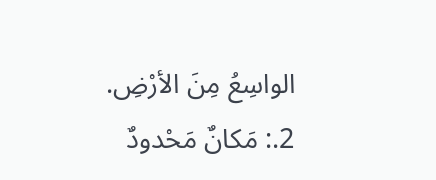الواسِعُ مِنَ الأرْضِ. 2.: مَكانٌ مَحْدودٌ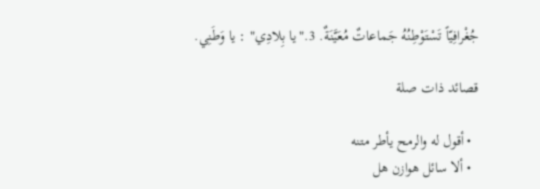جُغْرافِيّاً تَسْتَوْطِنُهُ جَماعاتٌ مُعَيَّنَةٌ. 3."يا بِلادِي" : يا وَطَنِي.

قصائد ذات صلة

  • أقول له والرمح يأطر متنه
  • ألا سائل هوازن هل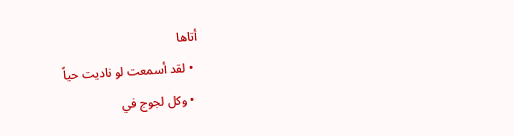أتاها
  • لقد أسمعت لو ناديت حياً
  • وكل لجوج في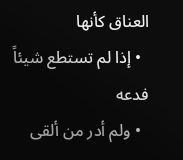العناق كأنها
  • إذا لم تستطع شيئاً فدعه
  • ولم أدر من ألقى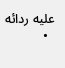عليه ردائه
  •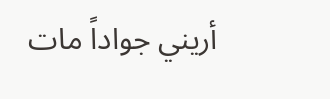أريني جواداً مات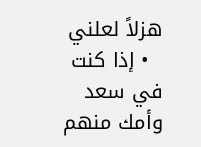هزلاً لعلني
  • إذا كنت في سعد وأمك منهم